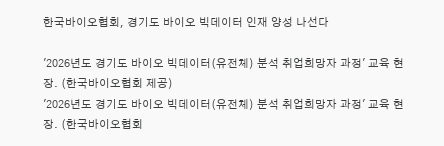한국바이오협회, 경기도 바이오 빅데이터 인재 양성 나선다

'2026년도 경기도 바이오 빅데이터(유전체) 분석 취업희망자 과정' 교육 현장. (한국바이오협회 제공)
'2026년도 경기도 바이오 빅데이터(유전체) 분석 취업희망자 과정' 교육 현장. (한국바이오협회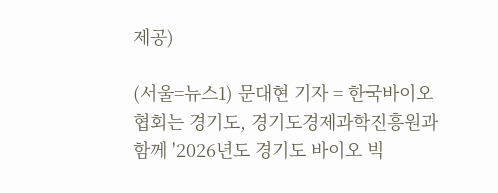제공)

(서울=뉴스1) 문대현 기자 = 한국바이오협회는 경기도, 경기도경제과학진흥원과 함께 '2026년도 경기도 바이오 빅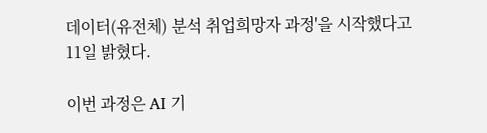데이터(유전체) 분석 취업희망자 과정'을 시작했다고 11일 밝혔다.

이번 과정은 AI 기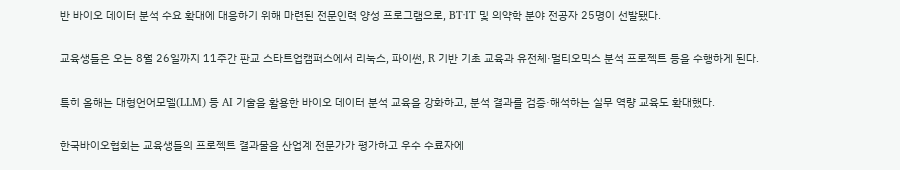반 바이오 데이터 분석 수요 확대에 대응하기 위해 마련된 전문인력 양성 프로그램으로, BT·IT 및 의약학 분야 전공자 25명이 선발됐다.

교육생들은 오는 8월 26일까지 11주간 판교 스타트업캠퍼스에서 리눅스, 파이썬, R 기반 기초 교육과 유전체·멀티오믹스 분석 프로젝트 등을 수행하게 된다.

특히 올해는 대형언어모델(LLM) 등 AI 기술을 활용한 바이오 데이터 분석 교육을 강화하고, 분석 결과를 검증·해석하는 실무 역량 교육도 확대했다.

한국바이오협회는 교육생들의 프로젝트 결과물을 산업계 전문가가 평가하고 우수 수료자에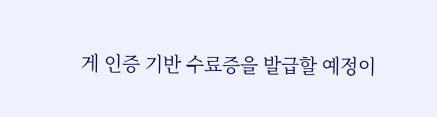게 인증 기반 수료증을 발급할 예정이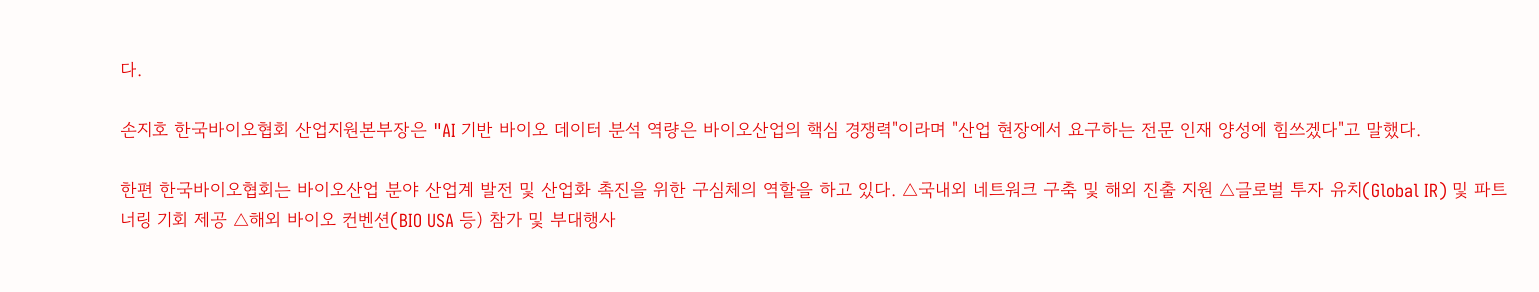다.

손지호 한국바이오협회 산업지원본부장은 "AI 기반 바이오 데이터 분석 역량은 바이오산업의 핵심 경쟁력"이라며 "산업 현장에서 요구하는 전문 인재 양성에 힘쓰겠다"고 말했다.

한편 한국바이오협회는 바이오산업 분야 산업계 발전 및 산업화 촉진을 위한 구심체의 역할을 하고 있다. △국내외 네트워크 구축 및 해외 진출 지원 △글로벌 투자 유치(Global IR) 및 파트너링 기회 제공 △해외 바이오 컨벤션(BIO USA 등) 참가 및 부대행사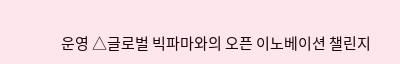운영 △글로벌 빅파마와의 오픈 이노베이션 챌린지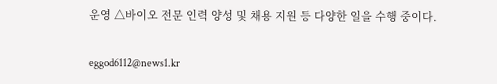운영 △바이오 전문 인력 양성 및 채용 지원 등 다양한 일을 수행 중이다.

eggod6112@news1.kr